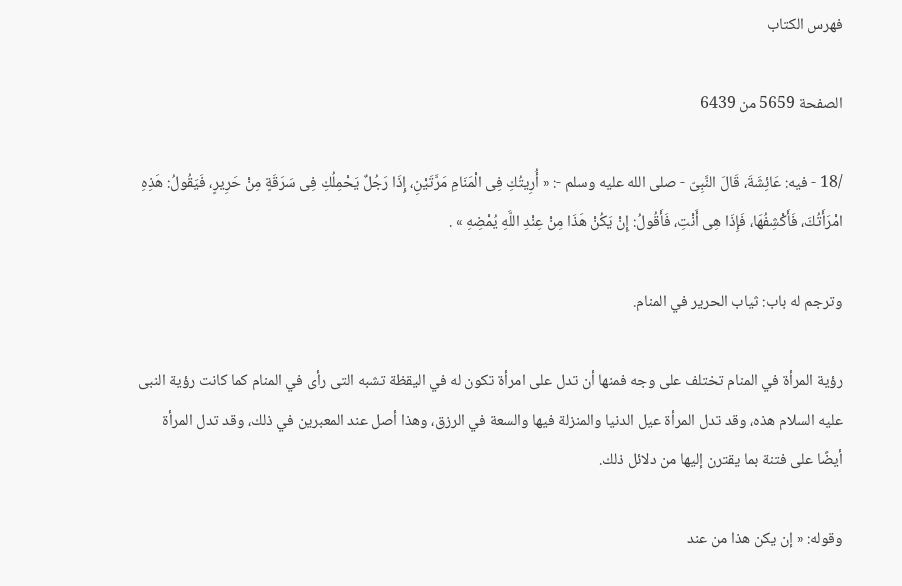فهرس الكتاب

الصفحة 5659 من 6439

/18 - فيه: عَائِشَةَ، قَالَ النَّبِىّ - صلى الله عليه وسلم -: « أُرِيتُكِ فِى الْمَنَامِ مَرَّتَيْنِ، إِذَا رَجُلٌ يَحْمِلُكِ فِى سَرَقَةٍ مِنْ حَرِيرٍ، فَيَقُولُ: هَذِهِ امْرَأَتُكَ، فَأَكْشِفُهَا، فَإِذَا هِى أَنْتِ، فَأَقُولُ: إِنْ يَكُنْ هَذَا مِنْ عِنْدِ اللَّهِ يُمْضِهِ » .

وترجم له باب: ثياب الحرير في المنام.

رؤية المرأة في المنام تختلف على وجه فمنها أن تدل على امرأة تكون له في اليقظة تشبه التى رأى في المنام كما كانت رؤية النبى عليه السلام هذه، وقد تدل المرأة عيل الدنيا والمنزلة فيها والسعة في الرزق، وهذا أصل عند المعبرين في ذلك، وقد تدل المرأة أيضًا على فتنة بما يقترن إليها من دلائل ذلك.

وقوله: « إن يكن هذا من عند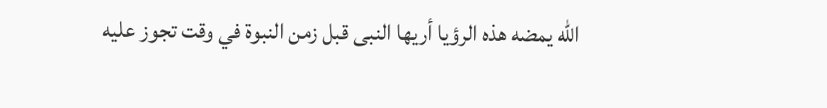الله يمضه هذه الرؤيا أريها النبى قبل زمن النبوة في وقت تجوز عليه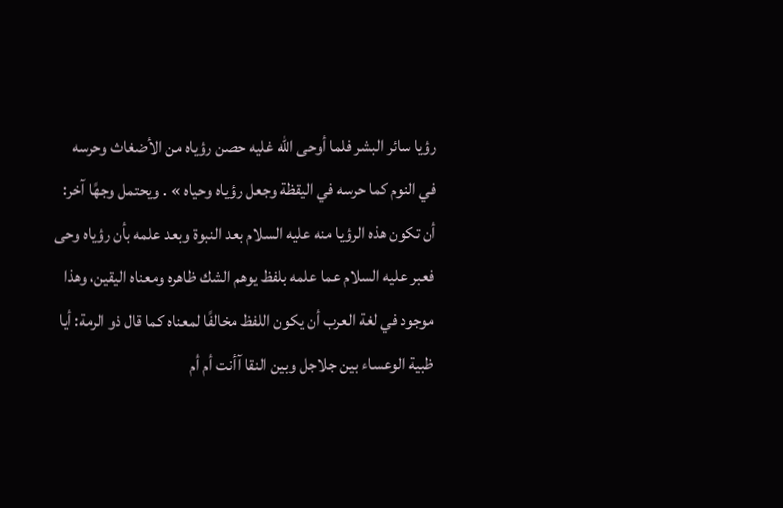رؤيا سائر البشر فلما أوحى الله غليه حصن رؤياه من الأضغاث وحرسه في النوم كما حرسه في اليقظة وجعل رؤياه وحياه » . ويحتمل وجهًا آخر: أن تكون هذه الرؤيا منه عليه السلام بعد النبوة وبعد علمه بأن رؤياه وحى فعبر عليه السلام عما علمه بلفظ يوهم الشك ظاهره ومعناه اليقين، وهذا موجود في لغة العرب أن يكون اللفظ مخالفًا لمعناه كما قال ذو الرمة: أيا ظبية الوعساء بين جلاجل وبين النقا آأنت أم أم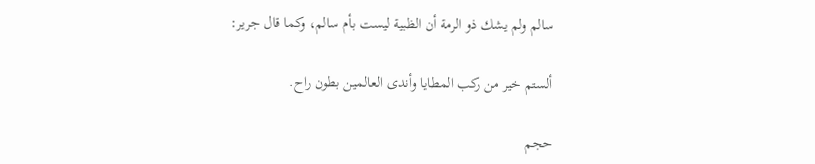سالم ولم يشك ذو الرمة أن الظبية ليست بأم سالم، وكما قال جرير:

ألستم خير من ركب المطايا وأندى العالمين بطون راح.

حجم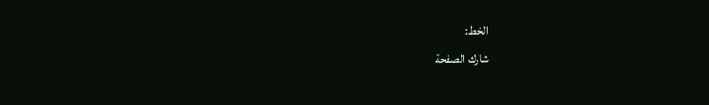الخط:
شارك الصفحة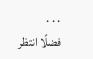. . .
فضلًا انتظر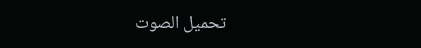تحميل الصوت